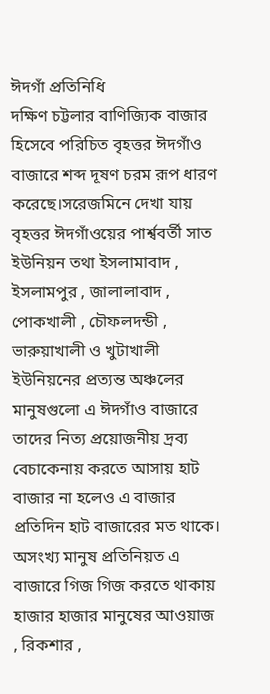ঈদগাঁ প্রতিনিধি
দক্ষিণ চট্টলার বাণিজ্যিক বাজার হিসেবে পরিচিত বৃহত্তর ঈদগাঁও বাজারে শব্দ দূষণ চরম রূপ ধারণ করেছে।সরেজমিনে দেখা যায় বৃহত্তর ঈদগাঁওয়ের পার্শ্ববর্তী সাত ইউনিয়ন তথা ইসলামাবাদ , ইসলামপুর , জালালাবাদ , পোকখালী , চৌফলদন্ডী , ভারুয়াখালী ও খুটাখালী ইউনিয়নের প্রত্যন্ত অঞ্চলের মানুষগুলো এ ঈদগাঁও বাজারে তাদের নিত্য প্রয়োজনীয় দ্রব্য বেচাকেনায় করতে আসায় হাট বাজার না হলেও এ বাজার প্রতিদিন হাট বাজারের মত থাকে। অসংখ্য মানুষ প্রতিনিয়ত এ বাজারে গিজ গিজ করতে থাকায় হাজার হাজার মানুষের আওয়াজ , রিকশার ,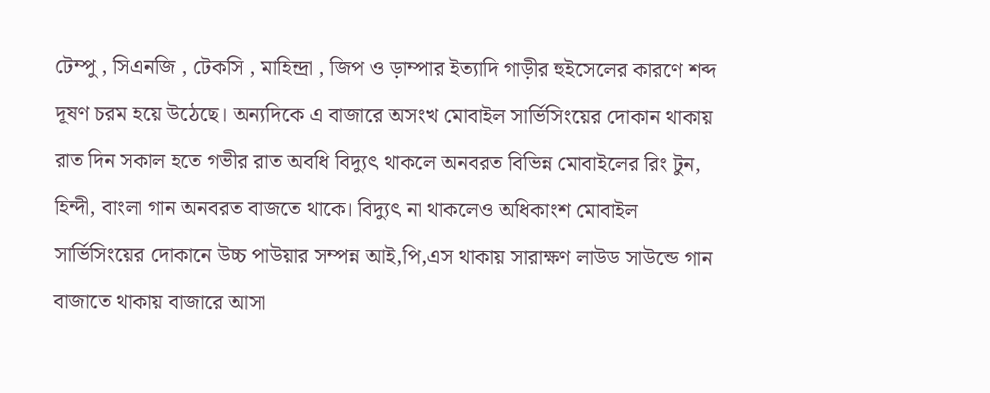টেম্পু , সিএনজি , টেকসি , মাহিন্দ্রা , জিপ ও ড়াম্পার ইত্যাদি গাড়ীর হুইসেলের কারণে শব্দ দূষণ চরম হয়ে উঠেছে। অন্যদিকে এ বাজারে অসংখ মোবাইল সার্ভিসিংয়ের দোকান থাকায় রাত দিন সকাল হতে গভীর রাত অবধি বিদ্যুৎ থাকলে অনবরত বিভিন্ন মোবাইলের রিং টুন, হিন্দী, বাংলা গান অনবরত বাজতে থাকে। বিদ্যুৎ না থাকলেও অধিকাংশ মোবাইল সার্ভিসিংয়ের দোকানে উচ্চ পাউয়ার সম্পন্ন আই,পি,এস থাকায় সারাক্ষণ লাউড সাউন্ডে গান বাজাতে থাকায় বাজারে আসা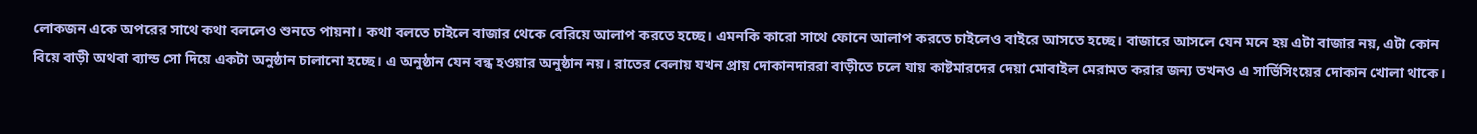লোকজন একে অপরের সাথে কথা বললেও শুনতে পায়না। কথা বলতে চাইলে বাজার থেকে বেরিয়ে আলাপ করতে হচ্ছে। এমনকি কারো সাথে ফোনে আলাপ করতে চাইলেও বাইরে আসতে হচ্ছে। বাজারে আসলে যেন মনে হয় এটা বাজার নয়, এটা কোন বিয়ে বাড়ী অথবা ব্যান্ড সো দিয়ে একটা অনুষ্ঠান চালানো হচ্ছে। এ অনুষ্ঠান যেন বন্ধ হওয়ার অনুষ্ঠান নয়। রাতের বেলায় যখন প্রায় দোকানদাররা বাড়ীতে চলে যায় কাষ্টমারদের দেয়া মোবাইল মেরামত করার জন্য তখনও এ সার্ভিসিংয়ের দোকান খোলা থাকে।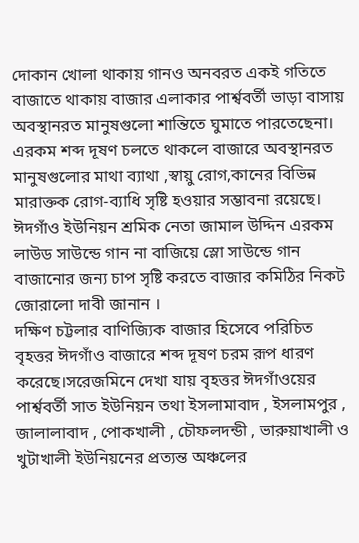দোকান খোলা থাকায় গানও অনবরত একই গতিতে বাজাতে থাকায় বাজার এলাকার পার্শ্ববর্তী ভাড়া বাসায় অবস্থানরত মানুষগুলো শান্তিতে ঘুমাতে পারতেছেনা। এরকম শব্দ দূষণ চলতে থাকলে বাজারে অবস্থানরত মানুষগুলোর মাথা ব্যাথা ,স্বায়ু রোগ,কানের বিভিন্ন মারাক্তক রোগ-ব্যাধি সৃষ্টি হওয়ার সম্ভাবনা রয়েছে। ঈদগাঁও ইউনিয়ন শ্রমিক নেতা জামাল উদ্দিন এরকম লাউড সাউন্ডে গান না বাজিয়ে স্লো সাউন্ডে গান বাজানোর জন্য চাপ সৃষ্টি করতে বাজার কমিঠির নিকট জোরালো দাবী জানান ।
দক্ষিণ চট্টলার বাণিজ্যিক বাজার হিসেবে পরিচিত বৃহত্তর ঈদগাঁও বাজারে শব্দ দূষণ চরম রূপ ধারণ করেছে।সরেজমিনে দেখা যায় বৃহত্তর ঈদগাঁওয়ের পার্শ্ববর্তী সাত ইউনিয়ন তথা ইসলামাবাদ , ইসলামপুর , জালালাবাদ , পোকখালী , চৌফলদন্ডী , ভারুয়াখালী ও খুটাখালী ইউনিয়নের প্রত্যন্ত অঞ্চলের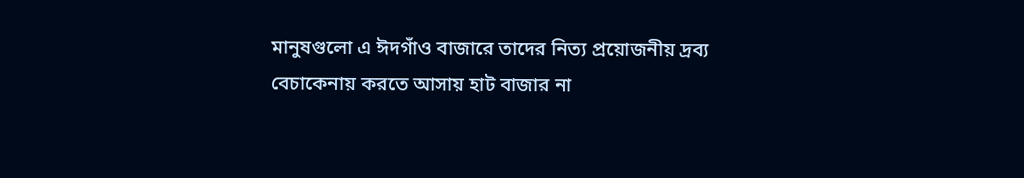মানুষগুলো এ ঈদগাঁও বাজারে তাদের নিত্য প্রয়োজনীয় দ্রব্য বেচাকেনায় করতে আসায় হাট বাজার না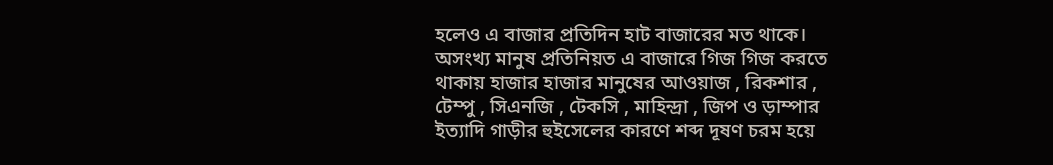হলেও এ বাজার প্রতিদিন হাট বাজারের মত থাকে। অসংখ্য মানুষ প্রতিনিয়ত এ বাজারে গিজ গিজ করতে থাকায় হাজার হাজার মানুষের আওয়াজ , রিকশার , টেম্পু , সিএনজি , টেকসি , মাহিন্দ্রা , জিপ ও ড়াম্পার ইত্যাদি গাড়ীর হুইসেলের কারণে শব্দ দূষণ চরম হয়ে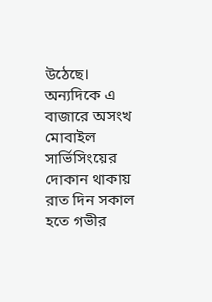উঠেছে। অন্যদিকে এ বাজারে অসংখ মোবাইল সার্ভিসিংয়ের দোকান থাকায় রাত দিন সকাল হতে গভীর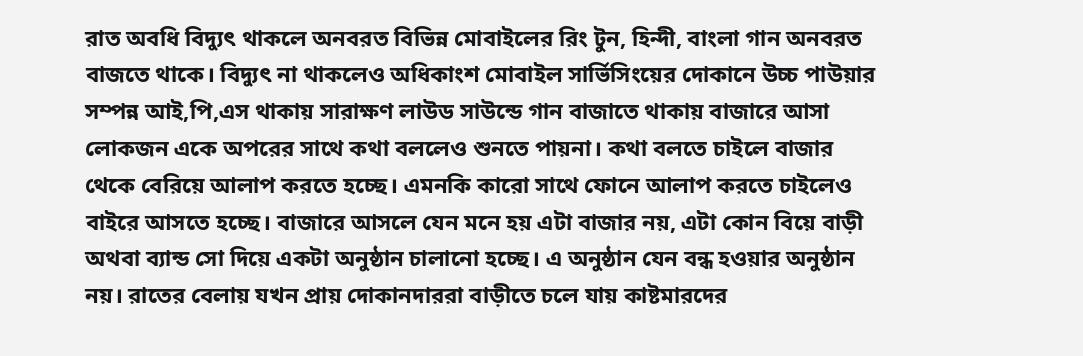রাত অবধি বিদ্যুৎ থাকলে অনবরত বিভিন্ন মোবাইলের রিং টুন, হিন্দী, বাংলা গান অনবরত বাজতে থাকে। বিদ্যুৎ না থাকলেও অধিকাংশ মোবাইল সার্ভিসিংয়ের দোকানে উচ্চ পাউয়ার সম্পন্ন আই,পি,এস থাকায় সারাক্ষণ লাউড সাউন্ডে গান বাজাতে থাকায় বাজারে আসা লোকজন একে অপরের সাথে কথা বললেও শুনতে পায়না। কথা বলতে চাইলে বাজার থেকে বেরিয়ে আলাপ করতে হচ্ছে। এমনকি কারো সাথে ফোনে আলাপ করতে চাইলেও বাইরে আসতে হচ্ছে। বাজারে আসলে যেন মনে হয় এটা বাজার নয়, এটা কোন বিয়ে বাড়ী অথবা ব্যান্ড সো দিয়ে একটা অনুষ্ঠান চালানো হচ্ছে। এ অনুষ্ঠান যেন বন্ধ হওয়ার অনুষ্ঠান নয়। রাতের বেলায় যখন প্রায় দোকানদাররা বাড়ীতে চলে যায় কাষ্টমারদের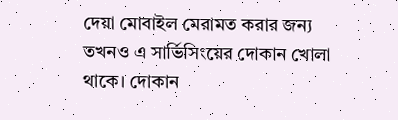দেয়া মোবাইল মেরামত করার জন্য তখনও এ সার্ভিসিংয়ের দোকান খোলা থাকে। দোকান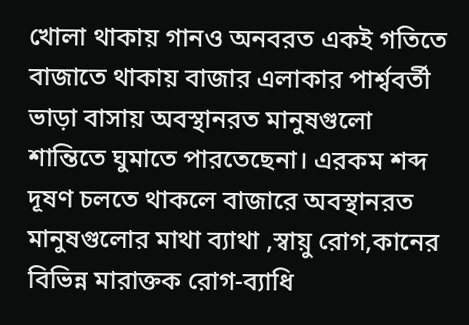খোলা থাকায় গানও অনবরত একই গতিতে বাজাতে থাকায় বাজার এলাকার পার্শ্ববর্তী ভাড়া বাসায় অবস্থানরত মানুষগুলো শান্তিতে ঘুমাতে পারতেছেনা। এরকম শব্দ দূষণ চলতে থাকলে বাজারে অবস্থানরত মানুষগুলোর মাথা ব্যাথা ,স্বায়ু রোগ,কানের বিভিন্ন মারাক্তক রোগ-ব্যাধি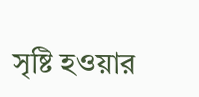সৃষ্টি হওয়ার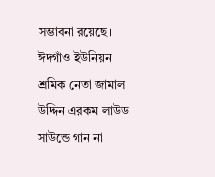সম্ভাবনা রয়েছে। ঈদগাঁও ইউনিয়ন শ্রমিক নেতা জামাল উদ্দিন এরকম লাউড সাউন্ডে গান না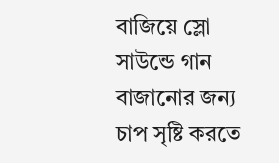বাজিয়ে স্লো সাউন্ডে গান বাজানোর জন্য চাপ সৃষ্টি করতে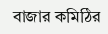বাজার কমিঠির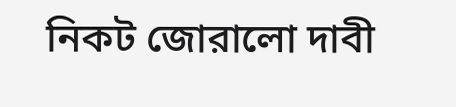নিকট জোরালো দাবী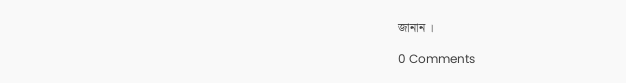জানান ।

0 Comments